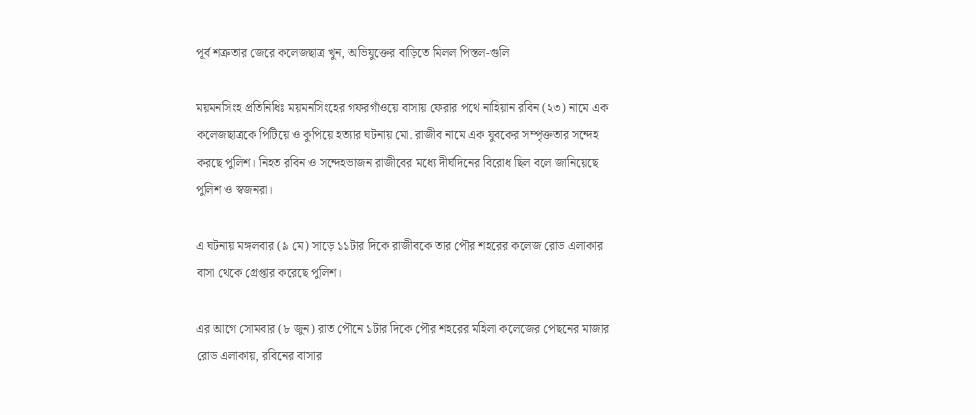পূর্ব শত্রুতার জেরে কলেজছাত্র খুন, অভিযুক্তের বাড়িতে মিলল পিস্তল-গুলি

ময়মনসিংহ প্রতিনিধিঃ ময়মনসিংহের গফরগাঁওয়ে বাসায় ফেরার পথে নাহিয়ান রবিন (২৩) নামে এক কলেজছাত্রকে পিটিয়ে ও কুপিয়ে হত্যার ঘটনায় মো. রাজীব নামে এক যুবকের সম্পৃক্ততার সন্দেহ করছে পুলিশ। নিহত রবিন ও সন্দেহভাজন রাজীবের মধ্যে দীর্ঘদিনের বিরোধ ছিল বলে জানিয়েছে পুলিশ ও স্বজনরা।

এ ঘটনায় মঙ্গলবার (৯ মে) সাড়ে ১১টার দিকে রাজীবকে তার পৌর শহরের কলেজ রোড এলাকার বাসা থেকে গ্রেপ্তার করেছে পুলিশ।

এর আগে সোমবার (৮ জুন) রাত পৌনে ১টার দিকে পৌর শহরের মহিলা কলেজের পেছনের মাজার রোড এলাকায়, রবিনের বাসার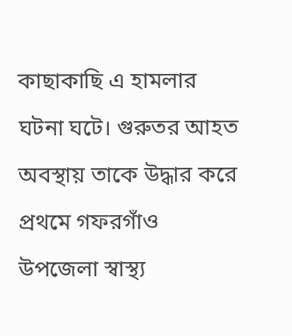কাছাকাছি এ হামলার ঘটনা ঘটে। গুরুতর আহত অবস্থায় তাকে উদ্ধার করে প্রথমে গফরগাঁও উপজেলা স্বাস্থ্য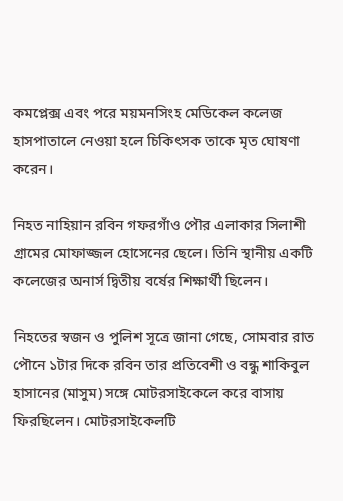কমপ্লেক্স এবং পরে ময়মনসিংহ মেডিকেল কলেজ হাসপাতালে নেওয়া হলে চিকিৎসক তাকে মৃত ঘোষণা করেন।

নিহত নাহিয়ান রবিন গফরগাঁও পৌর এলাকার সিলাশী গ্রামের মোফাজ্জল হোসেনের ছেলে। তিনি স্থানীয় একটি কলেজের অনার্স দ্বিতীয় বর্ষের শিক্ষার্থী ছিলেন।

নিহতের স্বজন ও পুলিশ সূত্রে জানা গেছে, সোমবার রাত পৌনে ১টার দিকে রবিন তার প্রতিবেশী ও বন্ধু শাকিবুল হাসানের (মাসুম) সঙ্গে মোটরসাইকেলে করে বাসায় ফিরছিলেন। মোটরসাইকেলটি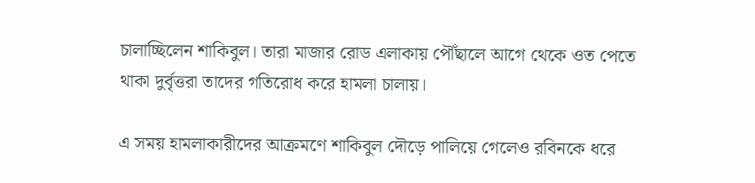চালাচ্ছিলেন শাকিবুল। তারা মাজার রোড এলাকায় পৌঁছালে আগে থেকে ওত পেতে থাকা দুর্বৃত্তরা তাদের গতিরোধ করে হামলা চালায়।

এ সময় হামলাকারীদের আক্রমণে শাকিবুল দৌড়ে পালিয়ে গেলেও রবিনকে ধরে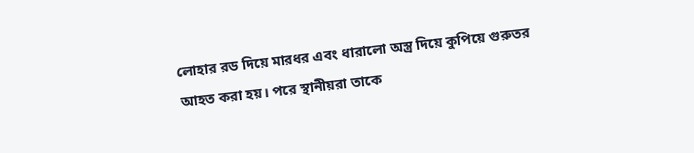লোহার রড দিয়ে মারধর এবং ধারালো অস্ত্র দিয়ে কুপিয়ে গুরুতর আহত করা হয়। পরে স্থানীয়রা তাকে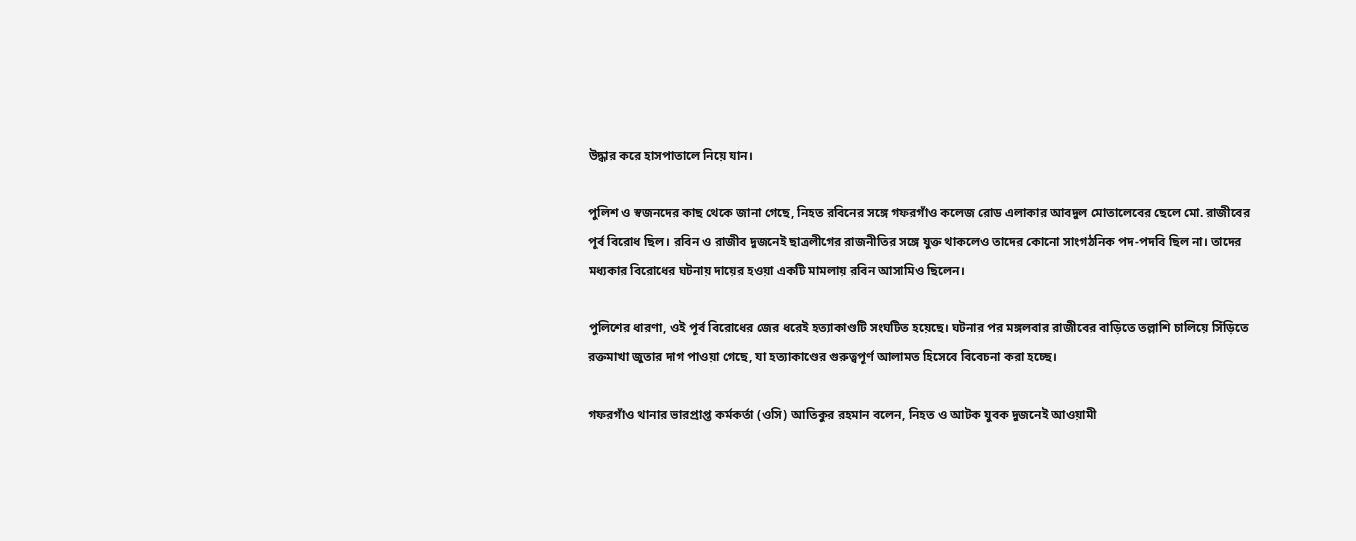উদ্ধার করে হাসপাতালে নিয়ে যান।

পুলিশ ও স্বজনদের কাছ থেকে জানা গেছে, নিহত রবিনের সঙ্গে গফরগাঁও কলেজ রোড এলাকার আবদুল মোতালেবের ছেলে মো. রাজীবের পূর্ব বিরোধ ছিল। রবিন ও রাজীব দুজনেই ছাত্রলীগের রাজনীতির সঙ্গে যুক্ত থাকলেও তাদের কোনো সাংগঠনিক পদ-পদবি ছিল না। তাদের মধ্যকার বিরোধের ঘটনায় দায়ের হওয়া একটি মামলায় রবিন আসামিও ছিলেন।

পুলিশের ধারণা, ওই পূর্ব বিরোধের জের ধরেই হত্যাকাণ্ডটি সংঘটিত হয়েছে। ঘটনার পর মঙ্গলবার রাজীবের বাড়িতে তল্লাশি চালিয়ে সিঁড়িতে রক্তমাখা জুতার দাগ পাওয়া গেছে, যা হত্যাকাণ্ডের গুরুত্বপূর্ণ আলামত হিসেবে বিবেচনা করা হচ্ছে।

গফরগাঁও থানার ভারপ্রাপ্ত কর্মকর্তা (ওসি) আতিকুর রহমান বলেন, নিহত ও আটক যুবক দুজনেই আওয়ামী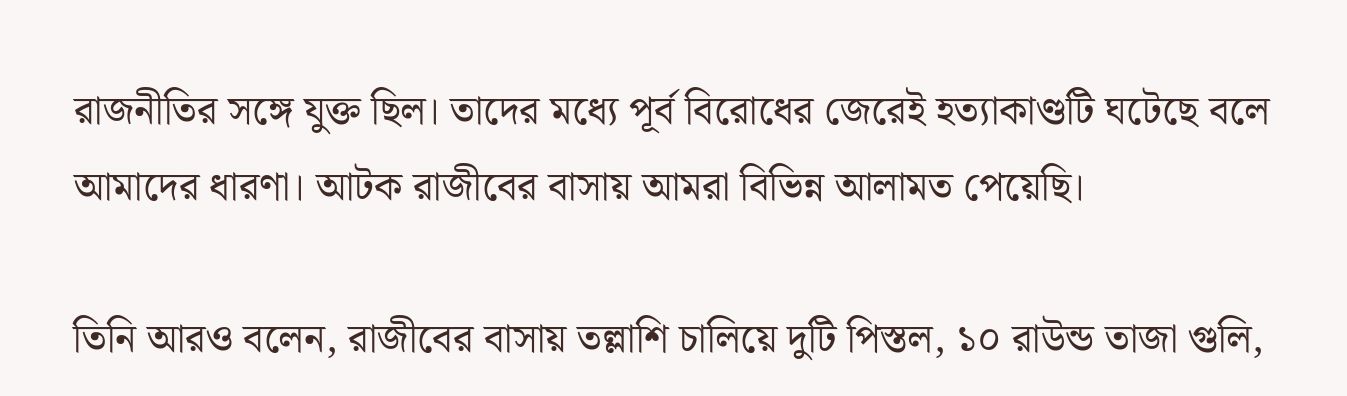রাজনীতির সঙ্গে যুক্ত ছিল। তাদের মধ্যে পূর্ব বিরোধের জেরেই হত্যাকাণ্ডটি ঘটেছে বলে আমাদের ধারণা। আটক রাজীবের বাসায় আমরা বিভিন্ন আলামত পেয়েছি।

তিনি আরও বলেন, রাজীবের বাসায় তল্লাশি চালিয়ে দুটি পিস্তল, ১০ রাউন্ড তাজা গুলি,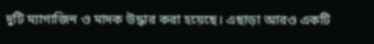দুটি ম্যাগাজিন ও মাদক উদ্ধার করা হয়েছে। এছাড়া আরও একটি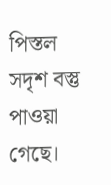পিস্তল সদৃশ বস্তু পাওয়া গেছে।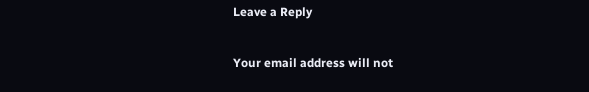Leave a Reply

Your email address will not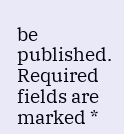be published. Required fields are marked *